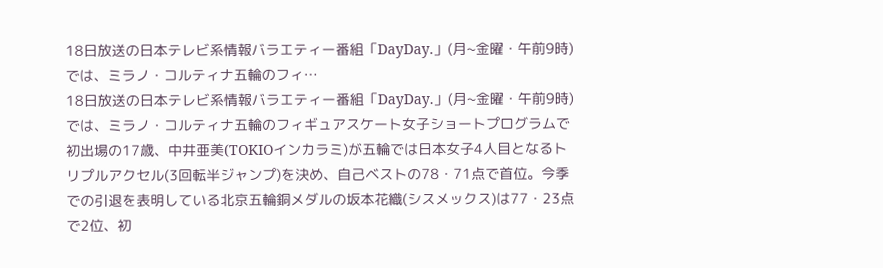18日放送の日本テレビ系情報バラエティー番組「DayDay.」(月~金曜・午前9時)では、ミラノ・コルティナ五輪のフィ…
18日放送の日本テレビ系情報バラエティー番組「DayDay.」(月~金曜・午前9時)では、ミラノ・コルティナ五輪のフィギュアスケート女子ショートプログラムで初出場の17歳、中井亜美(TOKIOインカラミ)が五輪では日本女子4人目となるトリプルアクセル(3回転半ジャンプ)を決め、自己ベストの78・71点で首位。今季での引退を表明している北京五輪銅メダルの坂本花織(シスメックス)は77・23点で2位、初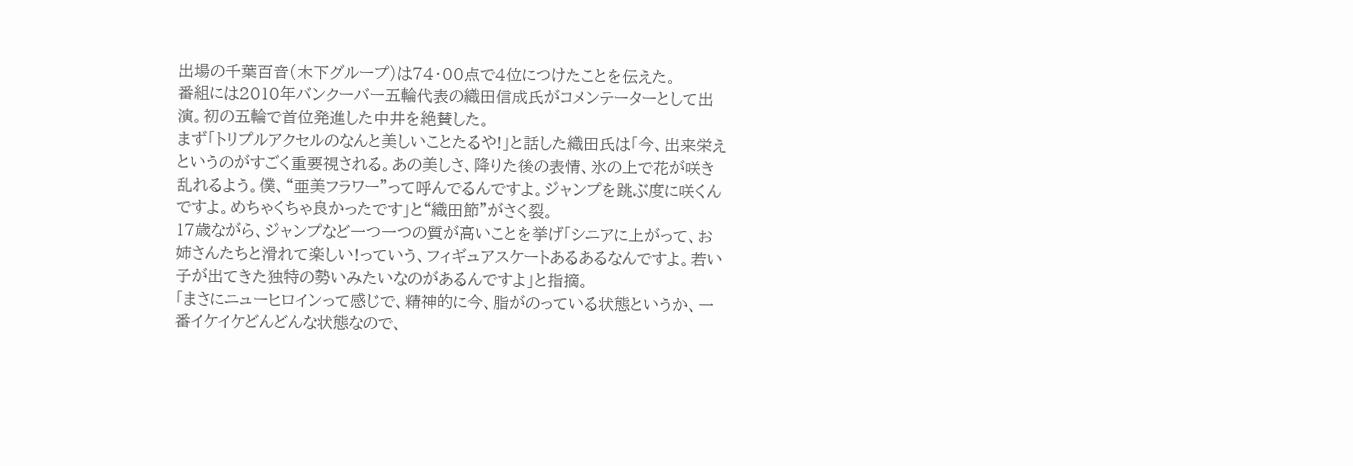出場の千葉百音(木下グループ)は74・00点で4位につけたことを伝えた。
番組には2010年バンクーバー五輪代表の織田信成氏がコメンテーターとして出演。初の五輪で首位発進した中井を絶賛した。
まず「トリプルアクセルのなんと美しいことたるや!」と話した織田氏は「今、出来栄えというのがすごく重要視される。あの美しさ、降りた後の表情、氷の上で花が咲き乱れるよう。僕、“亜美フラワー”って呼んでるんですよ。ジャンプを跳ぶ度に咲くんですよ。めちゃくちゃ良かったです」と“織田節”がさく裂。
17歳ながら、ジャンプなど一つ一つの質が高いことを挙げ「シニアに上がって、お姉さんたちと滑れて楽しい!っていう、フィギュアスケートあるあるなんですよ。若い子が出てきた独特の勢いみたいなのがあるんですよ」と指摘。
「まさにニューヒロインって感じで、精神的に今、脂がのっている状態というか、一番イケイケどんどんな状態なので、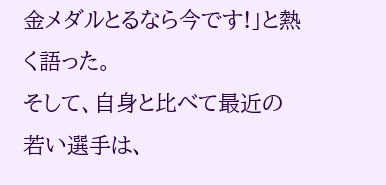金メダルとるなら今です!」と熱く語った。
そして、自身と比べて最近の若い選手は、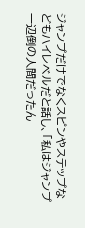ジャンプだけでなくスピンやステップなどもハイレベルだと話し、「私はジャンプ一辺倒の人間だったん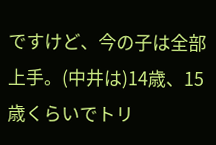ですけど、今の子は全部上手。(中井は)14歳、15歳くらいでトリ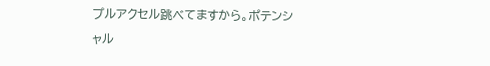プルアクセル跳べてますから。ポテンシャル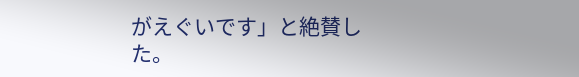がえぐいです」と絶賛した。